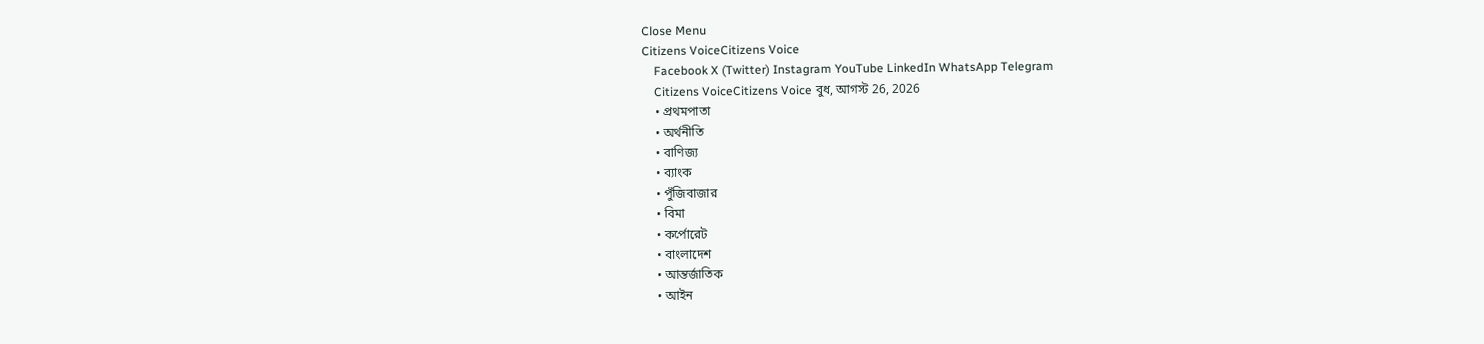Close Menu
Citizens VoiceCitizens Voice
    Facebook X (Twitter) Instagram YouTube LinkedIn WhatsApp Telegram
    Citizens VoiceCitizens Voice বুধ, আগস্ট 26, 2026
    • প্রথমপাতা
    • অর্থনীতি
    • বাণিজ্য
    • ব্যাংক
    • পুঁজিবাজার
    • বিমা
    • কর্পোরেট
    • বাংলাদেশ
    • আন্তর্জাতিক
    • আইন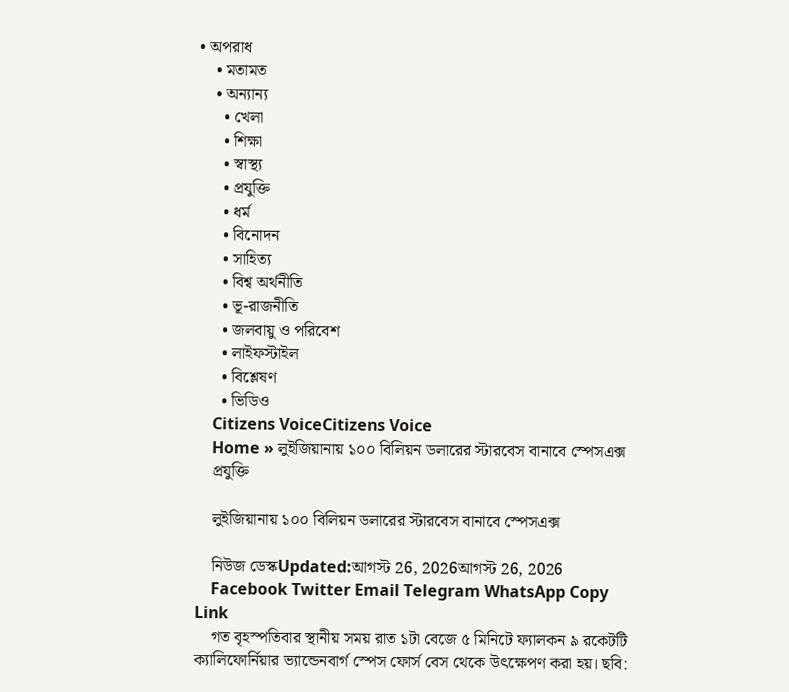• অপরাধ
    • মতামত
    • অন্যান্য
      • খেলা
      • শিক্ষা
      • স্বাস্থ্য
      • প্রযুক্তি
      • ধর্ম
      • বিনোদন
      • সাহিত্য
      • বিশ্ব অর্থনীতি
      • ভূ-রাজনীতি
      • জলবায়ু ও পরিবেশ
      • লাইফস্টাইল
      • বিশ্লেষণ
      • ভিডিও
    Citizens VoiceCitizens Voice
    Home » লুইজিয়ানায় ১০০ বিলিয়ন ডলারের স্টারবেস বানাবে স্পেসএক্স
    প্রযুক্তি

    লুইজিয়ানায় ১০০ বিলিয়ন ডলারের স্টারবেস বানাবে স্পেসএক্স

    নিউজ ডেস্কUpdated:আগস্ট 26, 2026আগস্ট 26, 2026
    Facebook Twitter Email Telegram WhatsApp Copy Link
    গত বৃহস্পতিবার স্থানীয় সময় রাত ১টা বেজে ৫ মিনিটে ফ্যালকন ৯ রকেটটি ক্যালিফোর্নিয়ার ভ্যান্ডেনবার্গ স্পেস ফোর্স বেস থেকে উৎক্ষেপণ করা হয়। ছবি: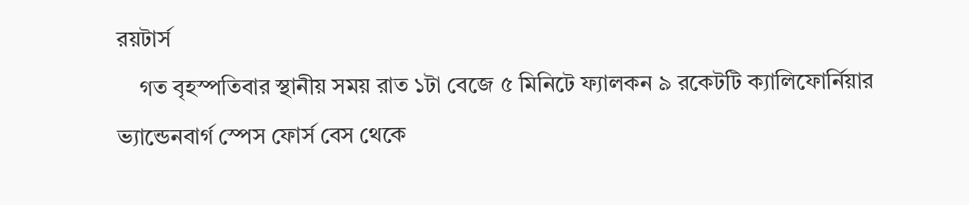রয়টার্স
    গত বৃহস্পতিবার স্থানীয় সময় রাত ১টা বেজে ৫ মিনিটে ফ্যালকন ৯ রকেটটি ক্যালিফোর্নিয়ার ভ্যান্ডেনবার্গ স্পেস ফোর্স বেস থেকে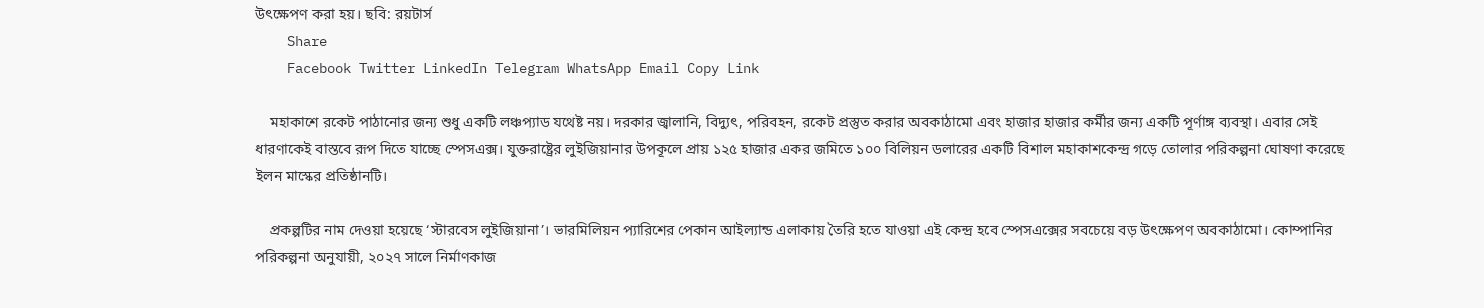উৎক্ষেপণ করা হয়। ছবি: রয়টার্স
    Share
    Facebook Twitter LinkedIn Telegram WhatsApp Email Copy Link

    মহাকাশে রকেট পাঠানোর জন্য শুধু একটি লঞ্চপ্যাড যথেষ্ট নয়। দরকার জ্বালানি, বিদ্যুৎ, পরিবহন, রকেট প্রস্তুত করার অবকাঠামো এবং হাজার হাজার কর্মীর জন্য একটি পূর্ণাঙ্গ ব্যবস্থা। এবার সেই ধারণাকেই বাস্তবে রূপ দিতে যাচ্ছে স্পেসএক্স। যুক্তরাষ্ট্রের লুইজিয়ানার উপকূলে প্রায় ১২৫ হাজার একর জমিতে ১০০ বিলিয়ন ডলারের একটি বিশাল মহাকাশকেন্দ্র গড়ে তোলার পরিকল্পনা ঘোষণা করেছে ইলন মাস্কের প্রতিষ্ঠানটি।

    প্রকল্পটির নাম দেওয়া হয়েছে ‘স্টারবেস লুইজিয়ানা’। ভারমিলিয়ন প্যারিশের পেকান আইল্যান্ড এলাকায় তৈরি হতে যাওয়া এই কেন্দ্র হবে স্পেসএক্সের সবচেয়ে বড় উৎক্ষেপণ অবকাঠামো। কোম্পানির পরিকল্পনা অনুযায়ী, ২০২৭ সালে নির্মাণকাজ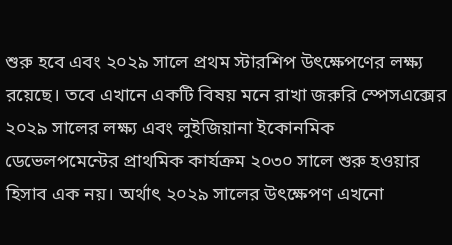শুরু হবে এবং ২০২৯ সালে প্রথম স্টারশিপ উৎক্ষেপণের লক্ষ্য রয়েছে। তবে এখানে একটি বিষয় মনে রাখা জরুরি স্পেসএক্সের ২০২৯ সালের লক্ষ্য এবং লুইজিয়ানা ইকোনমিক ডেভেলপমেন্টের প্রাথমিক কার্যক্রম ২০৩০ সালে শুরু হওয়ার হিসাব এক নয়। অর্থাৎ ২০২৯ সালের উৎক্ষেপণ এখনো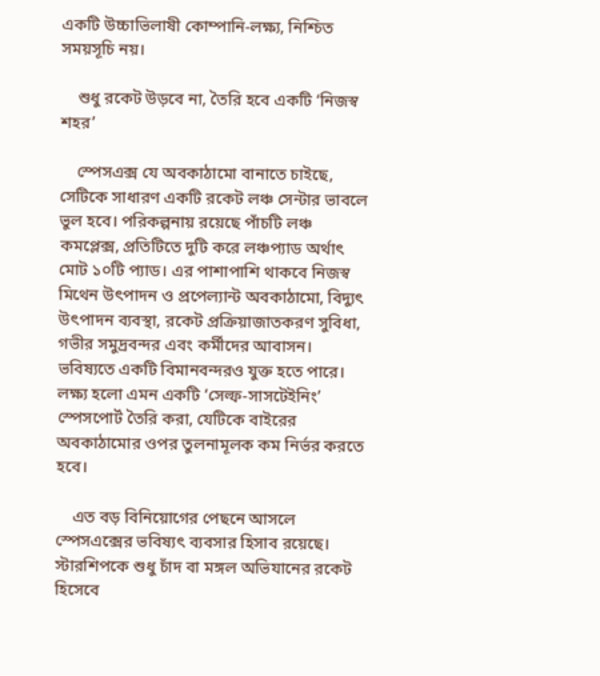একটি উচ্চাভিলাষী কোম্পানি-লক্ষ্য, নিশ্চিত সময়সূচি নয়।

    শুধু রকেট উড়বে না, তৈরি হবে একটি ‘নিজস্ব শহর’

    স্পেসএক্স যে অবকাঠামো বানাতে চাইছে, সেটিকে সাধারণ একটি রকেট লঞ্চ সেন্টার ভাবলে ভুল হবে। পরিকল্পনায় রয়েছে পাঁচটি লঞ্চ কমপ্লেক্স, প্রতিটিতে দুটি করে লঞ্চপ্যাড অর্থাৎ মোট ১০টি প্যাড। এর পাশাপাশি থাকবে নিজস্ব মিথেন উৎপাদন ও প্রপেল্যান্ট অবকাঠামো, বিদ্যুৎ উৎপাদন ব্যবস্থা, রকেট প্রক্রিয়াজাতকরণ সুবিধা, গভীর সমুদ্রবন্দর এবং কর্মীদের আবাসন। ভবিষ্যতে একটি বিমানবন্দরও যুক্ত হতে পারে। লক্ষ্য হলো এমন একটি ‘সেল্ফ-সাসটেইনিং’ স্পেসপোর্ট তৈরি করা, যেটিকে বাইরের অবকাঠামোর ওপর তুলনামূলক কম নির্ভর করতে হবে।

    এত বড় বিনিয়োগের পেছনে আসলে স্পেসএক্সের ভবিষ্যৎ ব্যবসার হিসাব রয়েছে। স্টারশিপকে শুধু চাঁদ বা মঙ্গল অভিযানের রকেট হিসেবে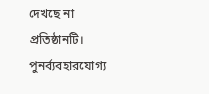দেখছে না প্রতিষ্ঠানটি। পুনর্ব্যবহারযোগ্য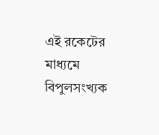এই রকেটের মাধ্যমে বিপুলসংখ্যক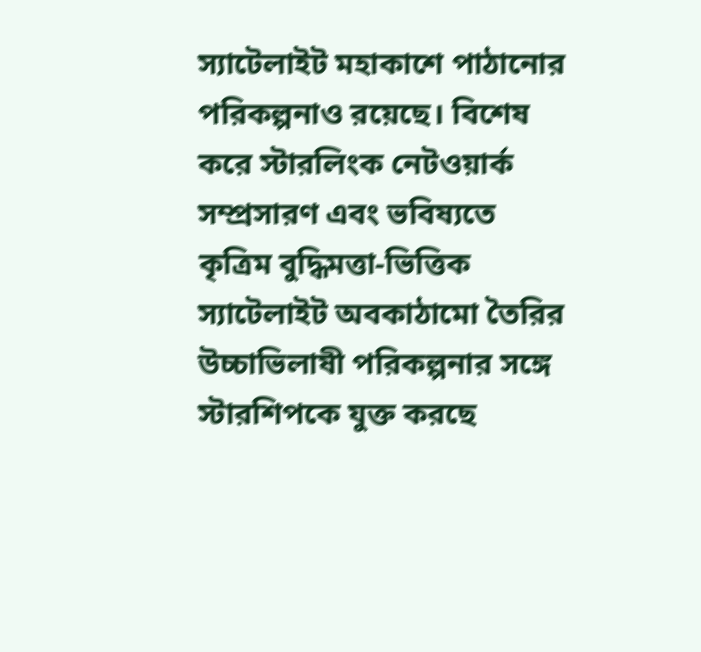স্যাটেলাইট মহাকাশে পাঠানোর পরিকল্পনাও রয়েছে। বিশেষ করে স্টারলিংক নেটওয়ার্ক সম্প্রসারণ এবং ভবিষ্যতে কৃত্রিম বুদ্ধিমত্তা-ভিত্তিক স্যাটেলাইট অবকাঠামো তৈরির উচ্চাভিলাষী পরিকল্পনার সঙ্গে স্টারশিপকে যুক্ত করছে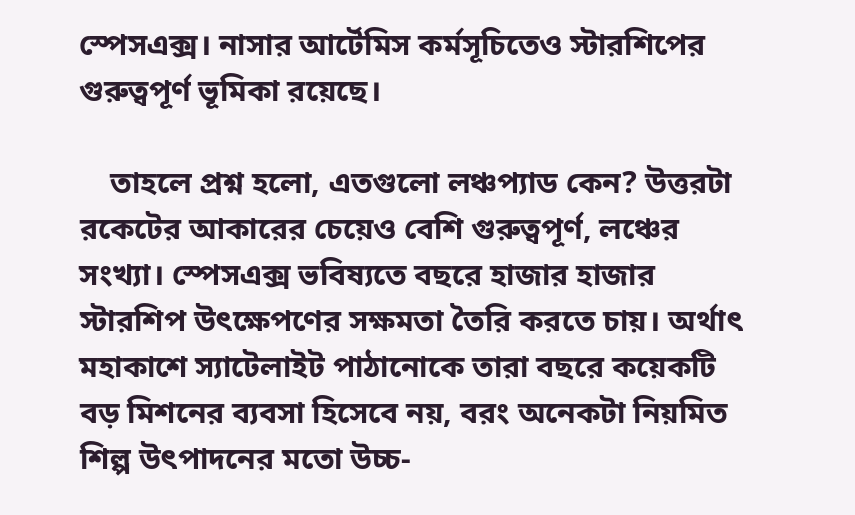স্পেসএক্স। নাসার আর্টেমিস কর্মসূচিতেও স্টারশিপের গুরুত্বপূর্ণ ভূমিকা রয়েছে।

    তাহলে প্রশ্ন হলো, এতগুলো লঞ্চপ্যাড কেন? উত্তরটা রকেটের আকারের চেয়েও বেশি গুরুত্বপূর্ণ, লঞ্চের সংখ্যা। স্পেসএক্স ভবিষ্যতে বছরে হাজার হাজার স্টারশিপ উৎক্ষেপণের সক্ষমতা তৈরি করতে চায়। অর্থাৎ মহাকাশে স্যাটেলাইট পাঠানোকে তারা বছরে কয়েকটি বড় মিশনের ব্যবসা হিসেবে নয়, বরং অনেকটা নিয়মিত শিল্প উৎপাদনের মতো উচ্চ-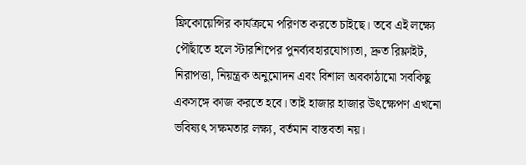ফ্রিকোয়েন্সির কার্যক্রমে পরিণত করতে চাইছে। তবে এই লক্ষ্যে পৌঁছাতে হলে স্টারশিপের পুনর্ব্যবহারযোগ্যতা, দ্রুত রিফ্লাইট, নিরাপত্তা, নিয়ন্ত্রক অনুমোদন এবং বিশাল অবকাঠামো সবকিছু একসঙ্গে কাজ করতে হবে। তাই হাজার হাজার উৎক্ষেপণ এখনো ভবিষ্যৎ সক্ষমতার লক্ষ্য, বর্তমান বাস্তবতা নয়।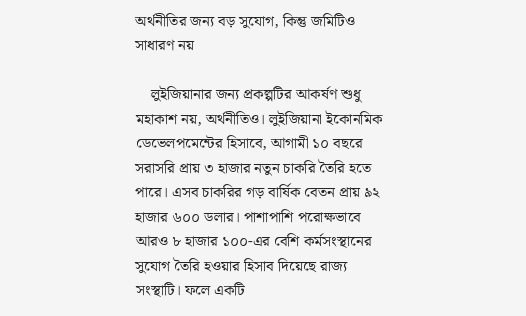অর্থনীতির জন্য বড় সুযোগ, কিন্তু জমিটিও সাধারণ নয়

    লুইজিয়ানার জন্য প্রকল্পটির আকর্ষণ শুধু মহাকাশ নয়, অর্থনীতিও। লুইজিয়ানা ইকোনমিক ডেভেলপমেন্টের হিসাবে, আগামী ১০ বছরে সরাসরি প্রায় ৩ হাজার নতুন চাকরি তৈরি হতে পারে। এসব চাকরির গড় বার্ষিক বেতন প্রায় ৯২ হাজার ৬০০ ডলার। পাশাপাশি পরোক্ষভাবে আরও ৮ হাজার ১০০-এর বেশি কর্মসংস্থানের সুযোগ তৈরি হওয়ার হিসাব দিয়েছে রাজ্য সংস্থাটি। ফলে একটি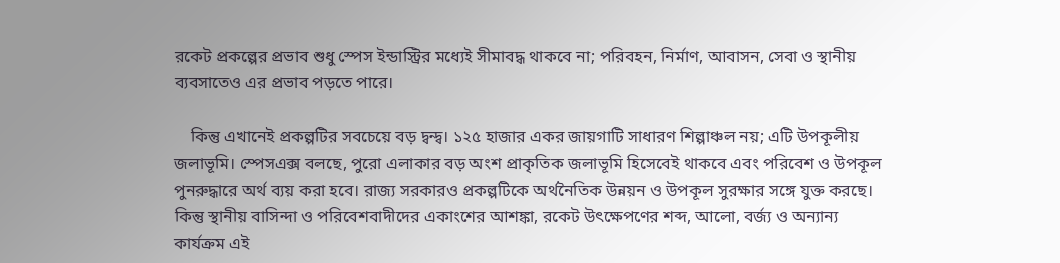রকেট প্রকল্পের প্রভাব শুধু স্পেস ইন্ডাস্ট্রির মধ্যেই সীমাবদ্ধ থাকবে না; পরিবহন, নির্মাণ, আবাসন, সেবা ও স্থানীয় ব্যবসাতেও এর প্রভাব পড়তে পারে।

    কিন্তু এখানেই প্রকল্পটির সবচেয়ে বড় দ্বন্দ্ব। ১২৫ হাজার একর জায়গাটি সাধারণ শিল্পাঞ্চল নয়; এটি উপকূলীয় জলাভূমি। স্পেসএক্স বলছে, পুরো এলাকার বড় অংশ প্রাকৃতিক জলাভূমি হিসেবেই থাকবে এবং পরিবেশ ও উপকূল পুনরুদ্ধারে অর্থ ব্যয় করা হবে। রাজ্য সরকারও প্রকল্পটিকে অর্থনৈতিক উন্নয়ন ও উপকূল সুরক্ষার সঙ্গে যুক্ত করছে। কিন্তু স্থানীয় বাসিন্দা ও পরিবেশবাদীদের একাংশের আশঙ্কা, রকেট উৎক্ষেপণের শব্দ, আলো, বর্জ্য ও অন্যান্য কার্যক্রম এই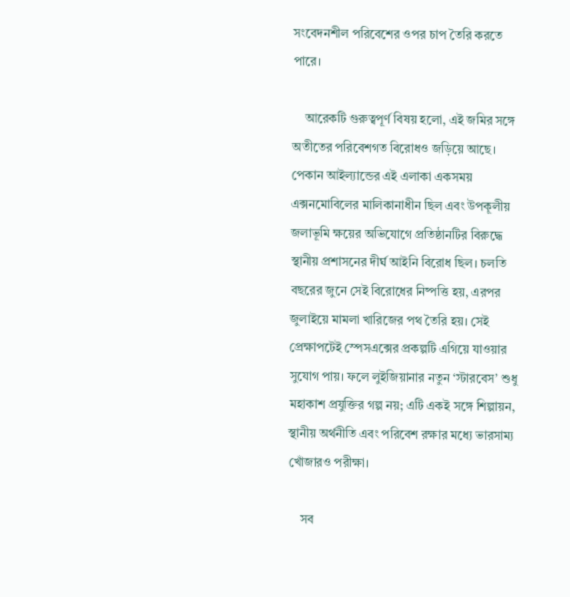সংবেদনশীল পরিবেশের ওপর চাপ তৈরি করতে পারে।

    আরেকটি গুরুত্বপূর্ণ বিষয় হলো, এই জমির সঙ্গে অতীতের পরিবেশগত বিরোধও জড়িয়ে আছে। পেকান আইল্যান্ডের এই এলাকা একসময় এক্সনমোবিলের মালিকানাধীন ছিল এবং উপকূলীয় জলাভূমি ক্ষয়ের অভিযোগে প্রতিষ্ঠানটির বিরুদ্ধে স্থানীয় প্রশাসনের দীর্ঘ আইনি বিরোধ ছিল। চলতি বছরের জুনে সেই বিরোধের নিষ্পত্তি হয়, এরপর জুলাইয়ে মামলা খারিজের পথ তৈরি হয়। সেই প্রেক্ষাপটেই স্পেসএক্সের প্রকল্পটি এগিয়ে যাওয়ার সুযোগ পায়। ফলে লুইজিয়ানার নতুন ‘স্টারবেস’ শুধু মহাকাশ প্রযুক্তির গল্প নয়; এটি একই সঙ্গে শিল্পায়ন, স্থানীয় অর্থনীতি এবং পরিবেশ রক্ষার মধ্যে ভারসাম্য খোঁজারও পরীক্ষা।

    সব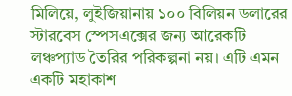মিলিয়ে, লুইজিয়ানায় ১০০ বিলিয়ন ডলারের স্টারবেস স্পেসএক্সের জন্য আরেকটি লঞ্চপ্যাড তৈরির পরিকল্পনা নয়। এটি এমন একটি মহাকাশ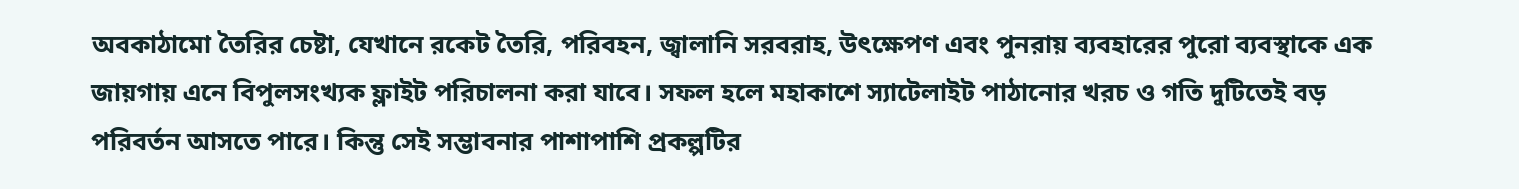অবকাঠামো তৈরির চেষ্টা, যেখানে রকেট তৈরি, পরিবহন, জ্বালানি সরবরাহ, উৎক্ষেপণ এবং পুনরায় ব্যবহারের পুরো ব্যবস্থাকে এক জায়গায় এনে বিপুলসংখ্যক ফ্লাইট পরিচালনা করা যাবে। সফল হলে মহাকাশে স্যাটেলাইট পাঠানোর খরচ ও গতি দুটিতেই বড় পরিবর্তন আসতে পারে। কিন্তু সেই সম্ভাবনার পাশাপাশি প্রকল্পটির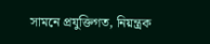সামনে প্রযুক্তিগত, নিয়ন্ত্রক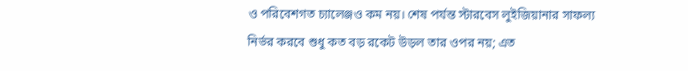ও পরিবেশগত চ্যালেঞ্জও কম নয়। শেষ পর্যন্ত স্টারবেস লুইজিয়ানার সাফল্য নির্ভর করবে শুধু কত বড় রকেট উড়ল তার ওপর নয়; এত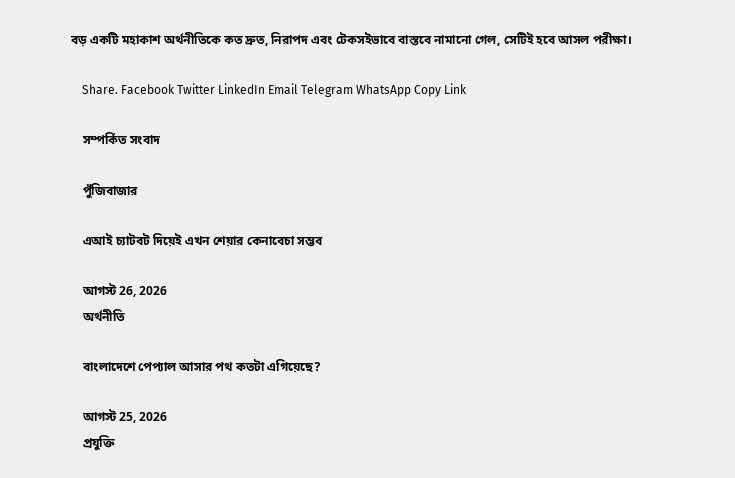বড় একটি মহাকাশ অর্থনীতিকে কত দ্রুত, নিরাপদ এবং টেকসইভাবে বাস্তবে নামানো গেল, সেটিই হবে আসল পরীক্ষা।

    Share. Facebook Twitter LinkedIn Email Telegram WhatsApp Copy Link

    সম্পর্কিত সংবাদ

    পুঁজিবাজার

    এআই চ্যাটবট দিয়েই এখন শেয়ার কেনাবেচা সম্ভব

    আগস্ট 26, 2026
    অর্থনীতি

    বাংলাদেশে পেপ্যাল আসার পথ কতটা এগিয়েছে?

    আগস্ট 25, 2026
    প্রযুক্তি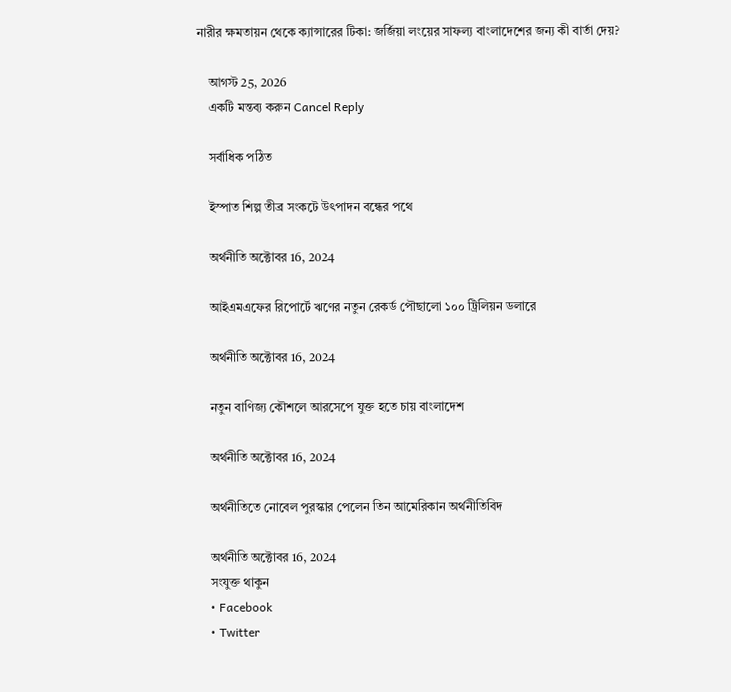নারীর ক্ষমতায়ন থেকে ক্যান্সারের টিকা: জর্জিয়া লংয়ের সাফল্য বাংলাদেশের জন্য কী বার্তা দেয়?

    আগস্ট 25, 2026
    একটি মন্তব্য করুন Cancel Reply

    সর্বাধিক পঠিত

    ইস্পাত শিল্প তীব্র সংকটে উৎপাদন বন্ধের পথে

    অর্থনীতি অক্টোবর 16, 2024

    আইএমএফের রিপোর্টে ঋণের নতুন রেকর্ড পৌছালো ১০০ ট্রিলিয়ন ডলারে

    অর্থনীতি অক্টোবর 16, 2024

    নতুন বাণিজ্য কৌশলে আরসেপে যুক্ত হতে চায় বাংলাদেশ

    অর্থনীতি অক্টোবর 16, 2024

    অর্থনীতিতে নোবেল পুরস্কার পেলেন তিন আমেরিকান অর্থনীতিবিদ

    অর্থনীতি অক্টোবর 16, 2024
    সংযুক্ত থাকুন
    • Facebook
    • Twitter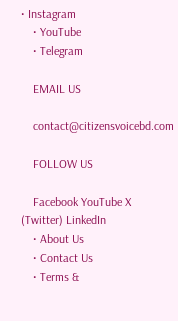• Instagram
    • YouTube
    • Telegram

    EMAIL US

    contact@citizensvoicebd.com

    FOLLOW US

    Facebook YouTube X (Twitter) LinkedIn
    • About Us
    • Contact Us
    • Terms &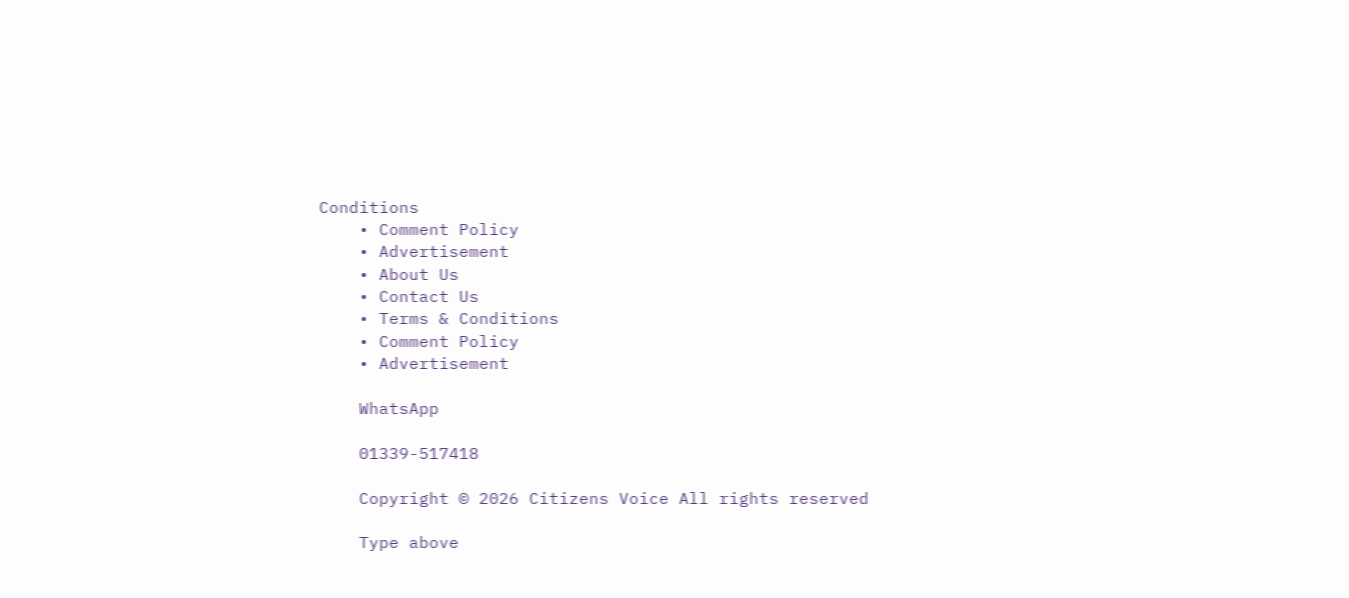Conditions
    • Comment Policy
    • Advertisement
    • About Us
    • Contact Us
    • Terms & Conditions
    • Comment Policy
    • Advertisement

    WhatsApp

    01339-517418

    Copyright © 2026 Citizens Voice All rights reserved

    Type above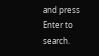and press Enter to search.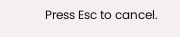Press Esc to cancel.